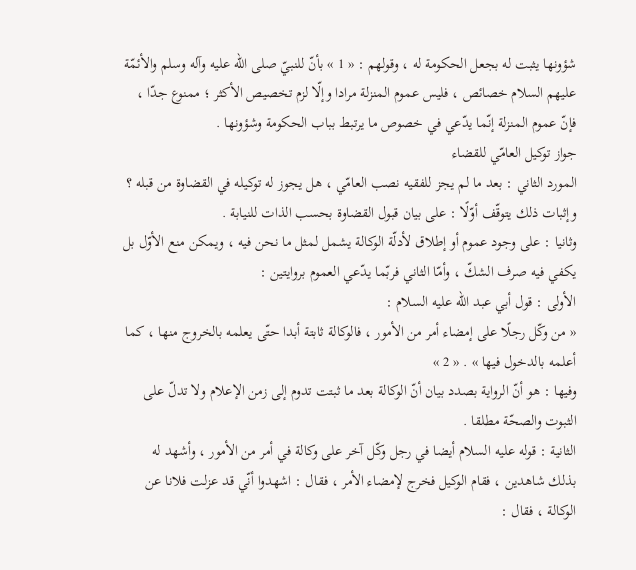شؤونها يثبت له بجعل الحكومة له ، وقولهم : « 1 » بأنّ للنبيّ صلى الله عليه وآله وسلم والأئمّة عليهم السلام خصائص ، فليس عموم المنزلة مرادا وإلّا لزم تخصيص الأكثر ؛ ممنوع جدّا ، فإنّ عموم المنزلة إنّما يدّعي في خصوص ما يرتبط بباب الحكومة وشؤونها .
جواز توكيل العامّي للقضاء
المورد الثاني : بعد ما لم يجز للفقيه نصب العامّي ، هل يجوز له توكيله في القضاوة من قبله ؟ وإثبات ذلك يتوقّف أوّلًا : على بيان قبول القضاوة بحسب الذات للنيابة .
وثانيا : على وجود عموم أو إطلاق لأدلّة الوكالة يشمل لمثل ما نحن فيه ، ويمكن منع الأوّل بل يكفي فيه صرف الشكّ ، وأمّا الثاني فربّما يدّعي العموم بروايتين :
الأولى : قول أبي عبد الله عليه السلام :
« من وكّل رجلًا على إمضاء أمر من الأمور ، فالوكالة ثابتة أبدا حتّى يعلمه بالخروج منها ، كما أعلمه بالدخول فيها » . « 2 »
وفيها : هو أنّ الرواية بصدد بيان أنّ الوكالة بعد ما ثبتت تدوم إلى زمن الإعلام ولا تدلّ على الثبوت والصحّة مطلقا .
الثانية : قوله عليه السلام أيضا في رجل وكّل آخر على وكالة في أمر من الأمور ، وأشهد له بذلك شاهدين ، فقام الوكيل فخرج لإمضاء الأمر ، فقال : اشهدوا أنّي قد عزلت فلانا عن الوكالة ، فقال :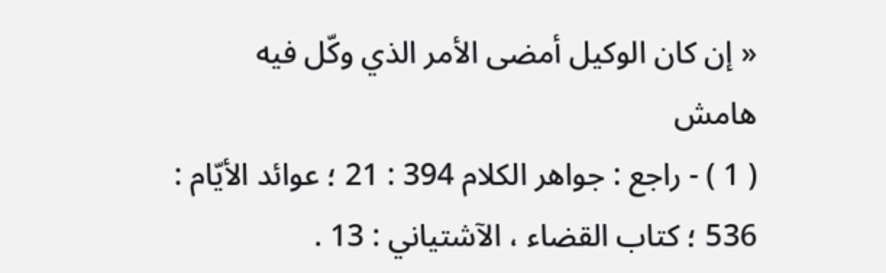« إن كان الوكيل أمضى الأمر الذي وكّل فيه
هامش
( 1 ) - راجع : جواهر الكلام 394 : 21 ؛ عوائد الأيّام : 536 ؛ كتاب القضاء ، الآشتياني : 13 .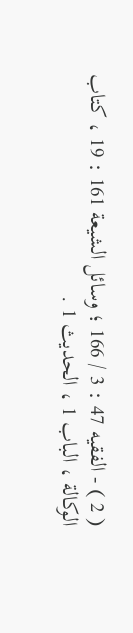( 2 ) - الفقيه 47 : 3 / 166 ؛ وسائل الشيعة 161 : 19 ، كتاب الوكالة ، الباب 1 ، الحديث 1 .